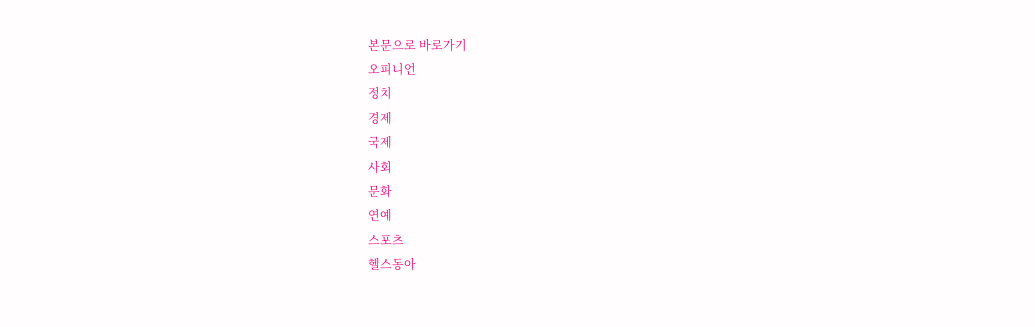본문으로 바로가기
오피니언
정치
경제
국제
사회
문화
연예
스포츠
헬스동아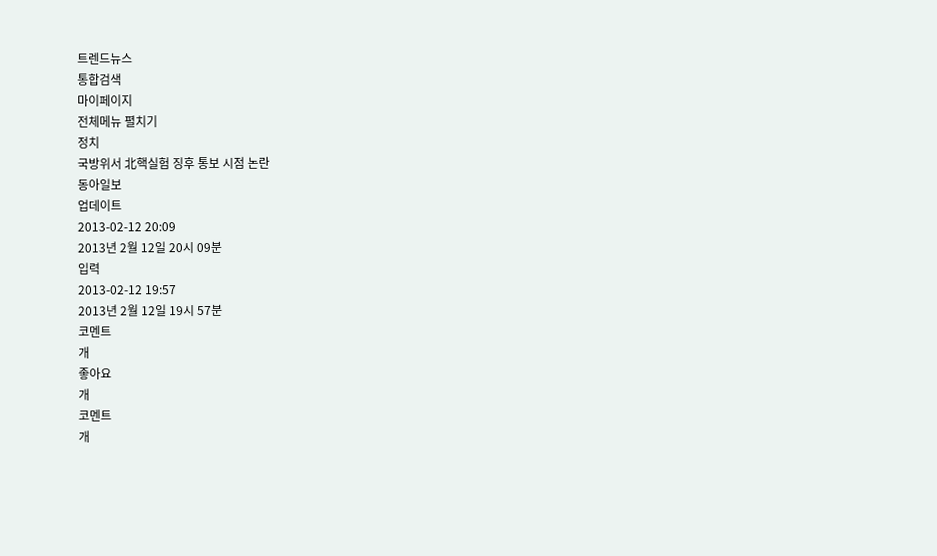트렌드뉴스
통합검색
마이페이지
전체메뉴 펼치기
정치
국방위서 北핵실험 징후 통보 시점 논란
동아일보
업데이트
2013-02-12 20:09
2013년 2월 12일 20시 09분
입력
2013-02-12 19:57
2013년 2월 12일 19시 57분
코멘트
개
좋아요
개
코멘트
개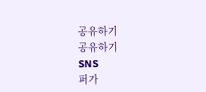공유하기
공유하기
SNS
퍼가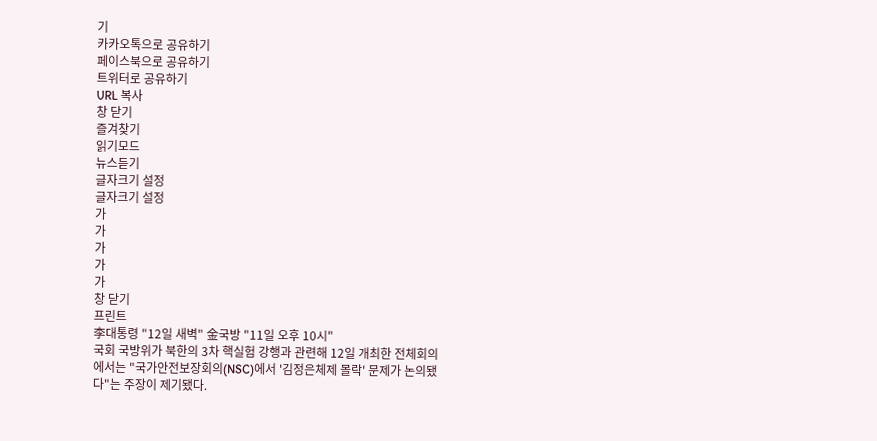기
카카오톡으로 공유하기
페이스북으로 공유하기
트위터로 공유하기
URL 복사
창 닫기
즐겨찾기
읽기모드
뉴스듣기
글자크기 설정
글자크기 설정
가
가
가
가
가
창 닫기
프린트
李대통령 "12일 새벽" 金국방 "11일 오후 10시"
국회 국방위가 북한의 3차 핵실험 강행과 관련해 12일 개최한 전체회의에서는 "국가안전보장회의(NSC)에서 '김정은체제 몰락' 문제가 논의됐다"는 주장이 제기됐다.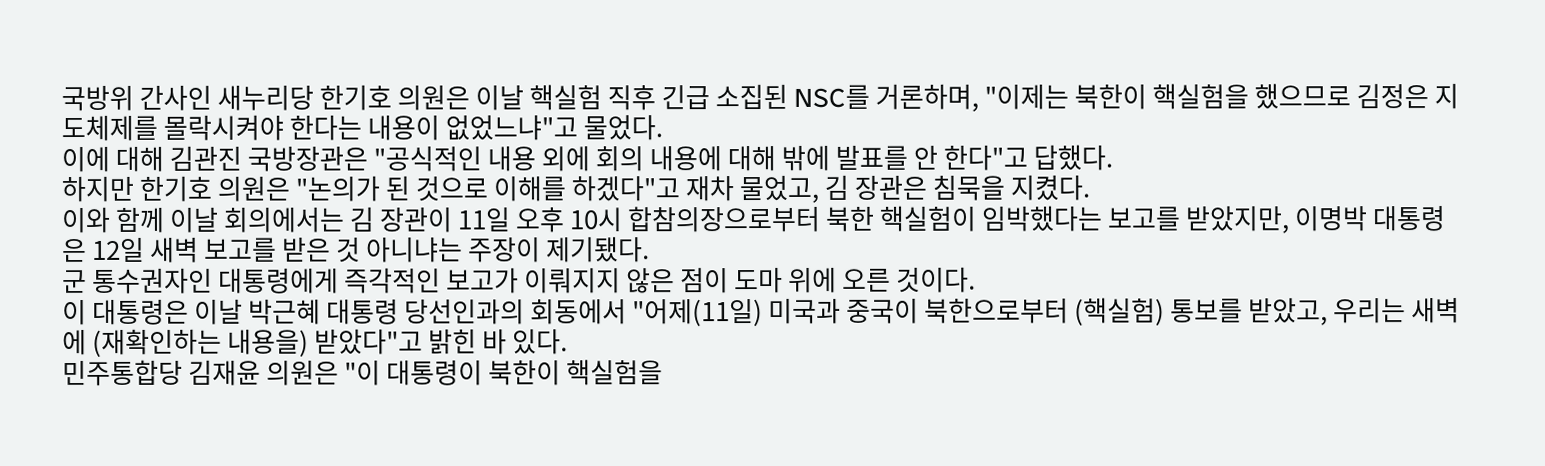국방위 간사인 새누리당 한기호 의원은 이날 핵실험 직후 긴급 소집된 NSC를 거론하며, "이제는 북한이 핵실험을 했으므로 김정은 지도체제를 몰락시켜야 한다는 내용이 없었느냐"고 물었다.
이에 대해 김관진 국방장관은 "공식적인 내용 외에 회의 내용에 대해 밖에 발표를 안 한다"고 답했다.
하지만 한기호 의원은 "논의가 된 것으로 이해를 하겠다"고 재차 물었고, 김 장관은 침묵을 지켰다.
이와 함께 이날 회의에서는 김 장관이 11일 오후 10시 합참의장으로부터 북한 핵실험이 임박했다는 보고를 받았지만, 이명박 대통령은 12일 새벽 보고를 받은 것 아니냐는 주장이 제기됐다.
군 통수권자인 대통령에게 즉각적인 보고가 이뤄지지 않은 점이 도마 위에 오른 것이다.
이 대통령은 이날 박근혜 대통령 당선인과의 회동에서 "어제(11일) 미국과 중국이 북한으로부터 (핵실험) 통보를 받았고, 우리는 새벽에 (재확인하는 내용을) 받았다"고 밝힌 바 있다.
민주통합당 김재윤 의원은 "이 대통령이 북한이 핵실험을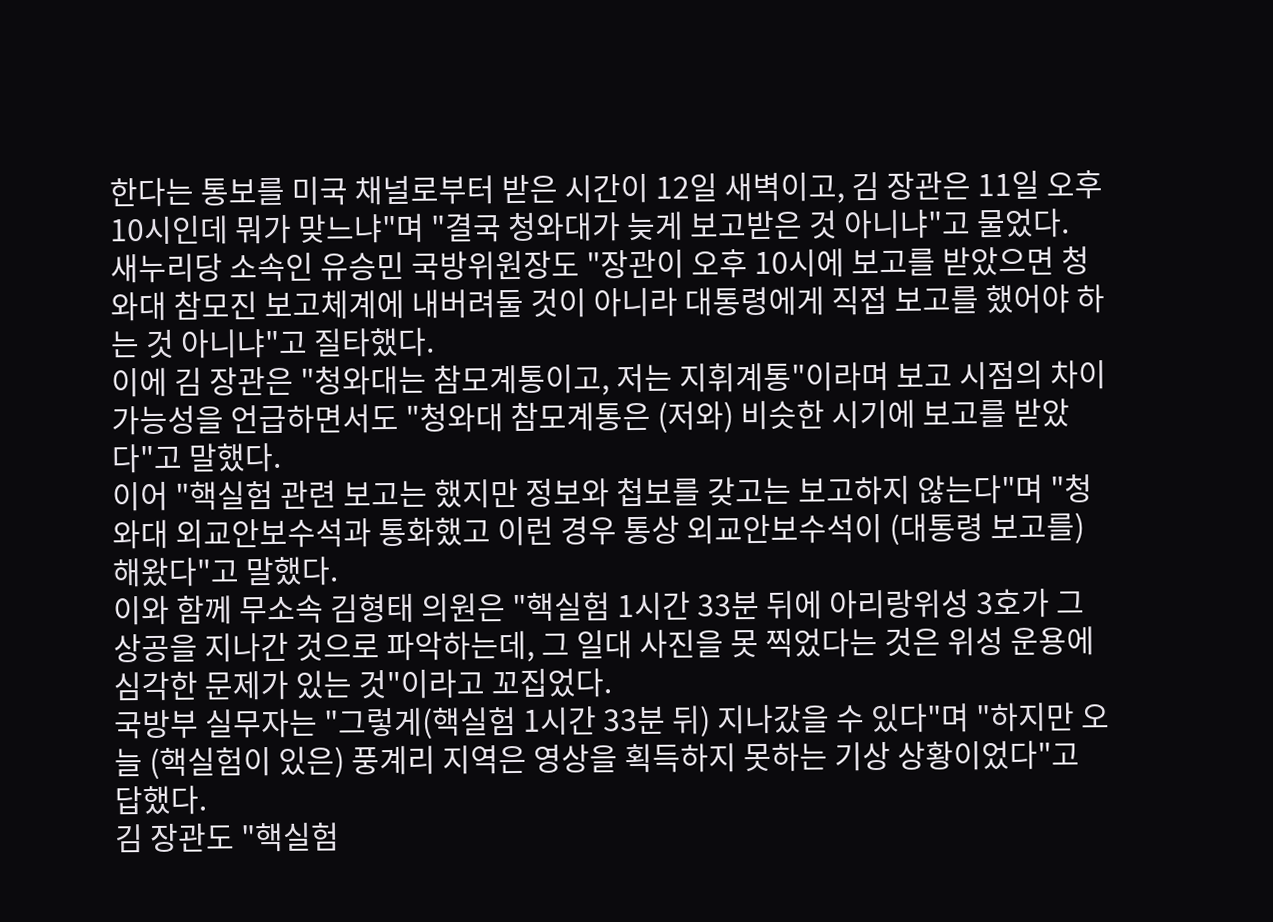한다는 통보를 미국 채널로부터 받은 시간이 12일 새벽이고, 김 장관은 11일 오후 10시인데 뭐가 맞느냐"며 "결국 청와대가 늦게 보고받은 것 아니냐"고 물었다.
새누리당 소속인 유승민 국방위원장도 "장관이 오후 10시에 보고를 받았으면 청와대 참모진 보고체계에 내버려둘 것이 아니라 대통령에게 직접 보고를 했어야 하는 것 아니냐"고 질타했다.
이에 김 장관은 "청와대는 참모계통이고, 저는 지휘계통"이라며 보고 시점의 차이 가능성을 언급하면서도 "청와대 참모계통은 (저와) 비슷한 시기에 보고를 받았다"고 말했다.
이어 "핵실험 관련 보고는 했지만 정보와 첩보를 갖고는 보고하지 않는다"며 "청와대 외교안보수석과 통화했고 이런 경우 통상 외교안보수석이 (대통령 보고를) 해왔다"고 말했다.
이와 함께 무소속 김형태 의원은 "핵실험 1시간 33분 뒤에 아리랑위성 3호가 그 상공을 지나간 것으로 파악하는데, 그 일대 사진을 못 찍었다는 것은 위성 운용에 심각한 문제가 있는 것"이라고 꼬집었다.
국방부 실무자는 "그렇게(핵실험 1시간 33분 뒤) 지나갔을 수 있다"며 "하지만 오늘 (핵실험이 있은) 풍계리 지역은 영상을 획득하지 못하는 기상 상황이었다"고 답했다.
김 장관도 "핵실험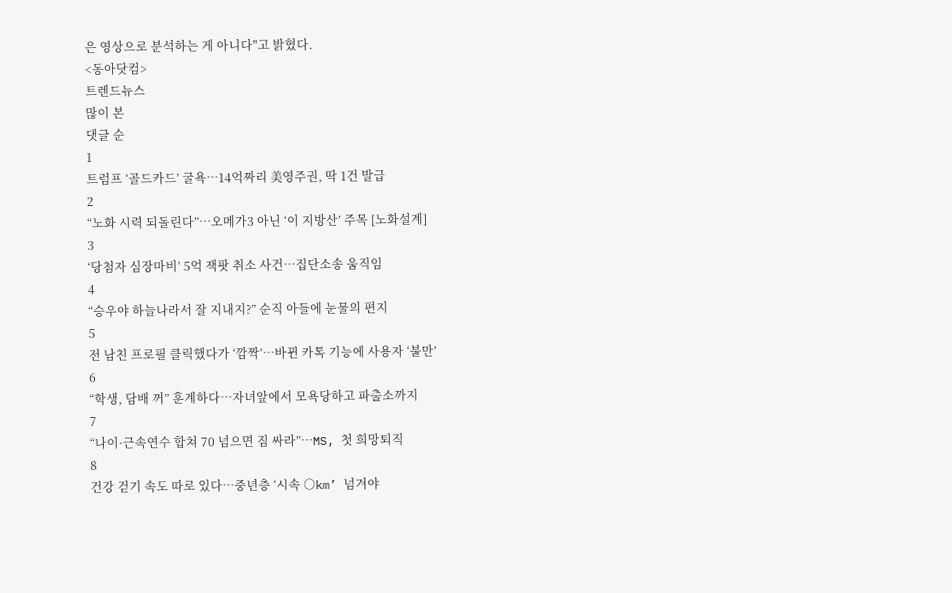은 영상으로 분석하는 게 아니다"고 밝혔다.
<동아닷컴>
트렌드뉴스
많이 본
댓글 순
1
트럼프 ‘골드카드’ 굴욕…14억짜리 美영주권, 딱 1건 발급
2
“노화 시력 되돌린다”…오메가3 아닌 ‘이 지방산’ 주목 [노화설계]
3
‘당첨자 심장마비’ 5억 잭팟 취소 사건…집단소송 움직임
4
“승우야 하늘나라서 잘 지내지?” 순직 아들에 눈물의 편지
5
전 남친 프로필 클릭했다가 ‘깜짝’…바뀐 카톡 기능에 사용자 ‘불만’
6
“학생, 담배 꺼” 훈계하다…자녀앞에서 모욕당하고 파출소까지
7
“나이·근속연수 합쳐 70 넘으면 짐 싸라”…MS, 첫 희망퇴직
8
건강 걷기 속도 따로 있다…중년층 ‘시속 ○km’ 넘겨야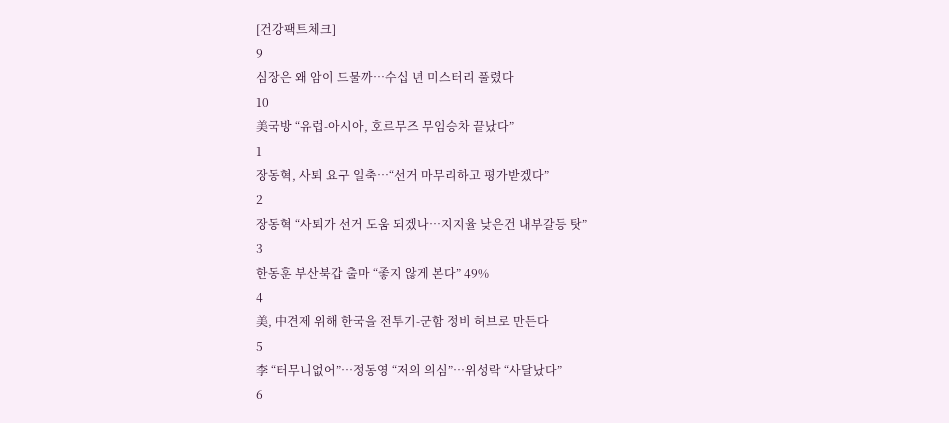[건강팩트체크]
9
심장은 왜 암이 드물까…수십 년 미스터리 풀렸다
10
美국방 “유럽-아시아, 호르무즈 무임승차 끝났다”
1
장동혁, 사퇴 요구 일축…“선거 마무리하고 평가받겠다”
2
장동혁 “사퇴가 선거 도움 되겠나…지지율 낮은건 내부갈등 탓”
3
한동훈 부산북갑 출마 “좋지 않게 본다” 49%
4
美, 中견제 위해 한국을 전투기-군함 정비 허브로 만든다
5
李 “터무니없어”…정동영 “저의 의심”…위성락 “사달났다”
6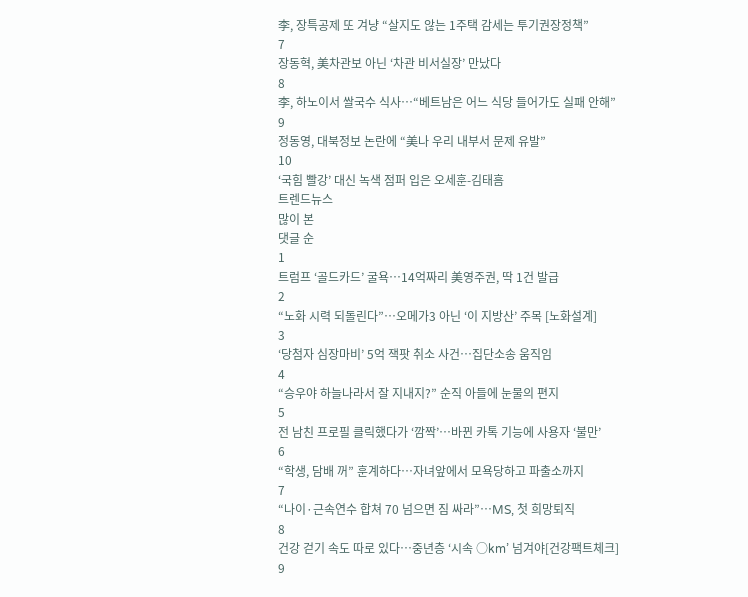李, 장특공제 또 겨냥 “살지도 않는 1주택 감세는 투기권장정책”
7
장동혁, 美차관보 아닌 ‘차관 비서실장’ 만났다
8
李, 하노이서 쌀국수 식사…“베트남은 어느 식당 들어가도 실패 안해”
9
정동영, 대북정보 논란에 “美나 우리 내부서 문제 유발”
10
‘국힘 빨강’ 대신 녹색 점퍼 입은 오세훈-김태흠
트렌드뉴스
많이 본
댓글 순
1
트럼프 ‘골드카드’ 굴욕…14억짜리 美영주권, 딱 1건 발급
2
“노화 시력 되돌린다”…오메가3 아닌 ‘이 지방산’ 주목 [노화설계]
3
‘당첨자 심장마비’ 5억 잭팟 취소 사건…집단소송 움직임
4
“승우야 하늘나라서 잘 지내지?” 순직 아들에 눈물의 편지
5
전 남친 프로필 클릭했다가 ‘깜짝’…바뀐 카톡 기능에 사용자 ‘불만’
6
“학생, 담배 꺼” 훈계하다…자녀앞에서 모욕당하고 파출소까지
7
“나이·근속연수 합쳐 70 넘으면 짐 싸라”…MS, 첫 희망퇴직
8
건강 걷기 속도 따로 있다…중년층 ‘시속 ○km’ 넘겨야[건강팩트체크]
9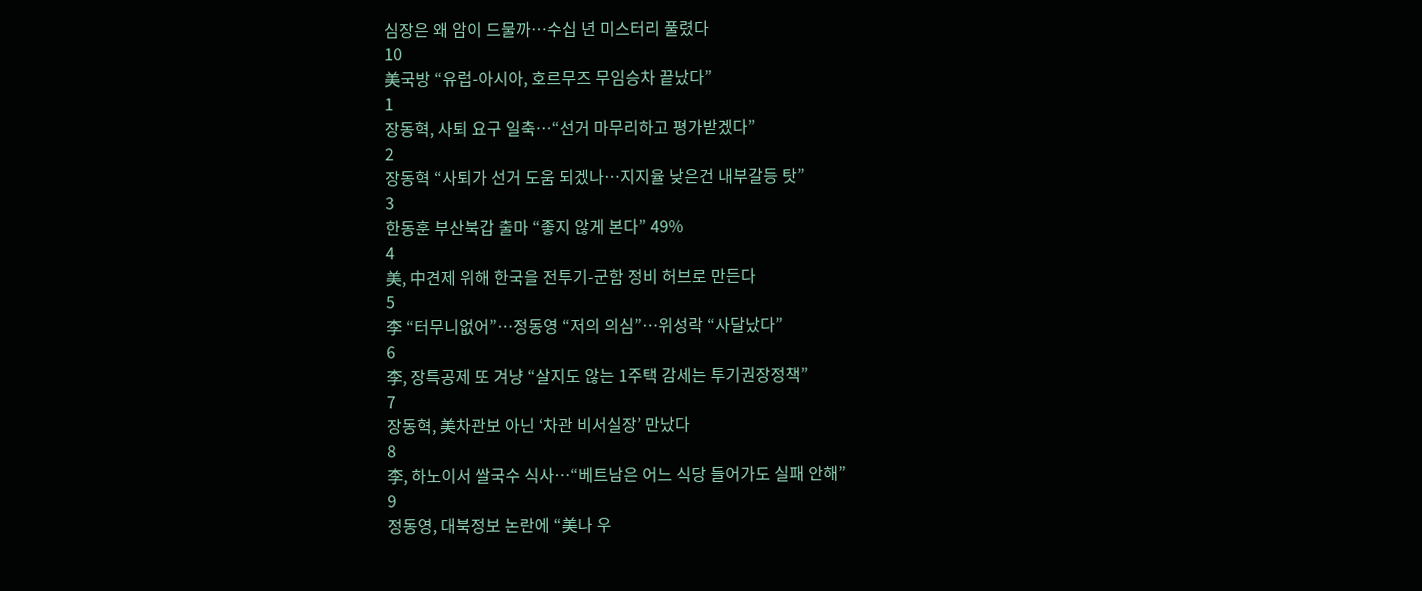심장은 왜 암이 드물까…수십 년 미스터리 풀렸다
10
美국방 “유럽-아시아, 호르무즈 무임승차 끝났다”
1
장동혁, 사퇴 요구 일축…“선거 마무리하고 평가받겠다”
2
장동혁 “사퇴가 선거 도움 되겠나…지지율 낮은건 내부갈등 탓”
3
한동훈 부산북갑 출마 “좋지 않게 본다” 49%
4
美, 中견제 위해 한국을 전투기-군함 정비 허브로 만든다
5
李 “터무니없어”…정동영 “저의 의심”…위성락 “사달났다”
6
李, 장특공제 또 겨냥 “살지도 않는 1주택 감세는 투기권장정책”
7
장동혁, 美차관보 아닌 ‘차관 비서실장’ 만났다
8
李, 하노이서 쌀국수 식사…“베트남은 어느 식당 들어가도 실패 안해”
9
정동영, 대북정보 논란에 “美나 우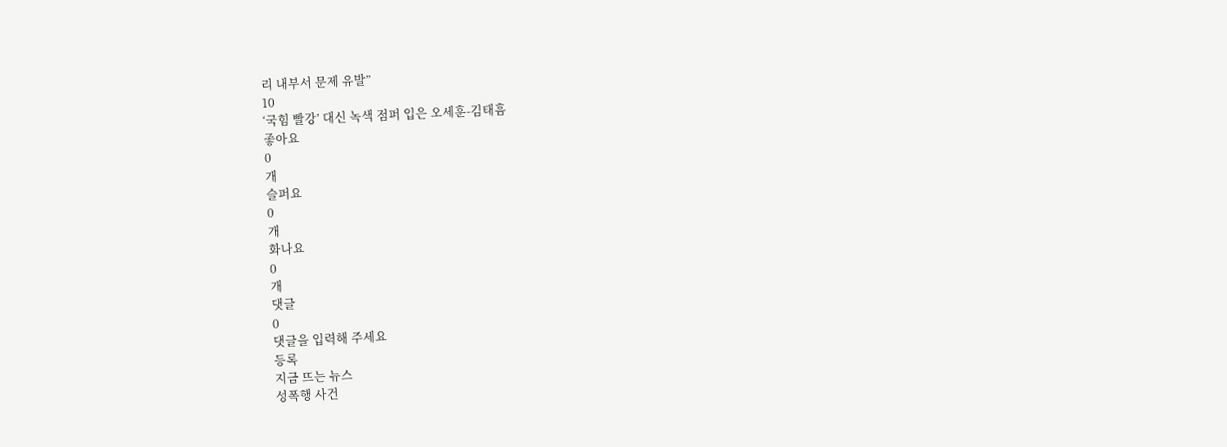리 내부서 문제 유발”
10
‘국힘 빨강’ 대신 녹색 점퍼 입은 오세훈-김태흠
좋아요
0
개
슬퍼요
0
개
화나요
0
개
댓글
0
댓글을 입력해 주세요
등록
지금 뜨는 뉴스
성폭행 사건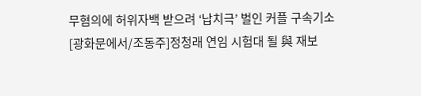무혐의에 허위자백 받으려 ‘납치극’ 벌인 커플 구속기소
[광화문에서/조동주]정청래 연임 시험대 될 與 재보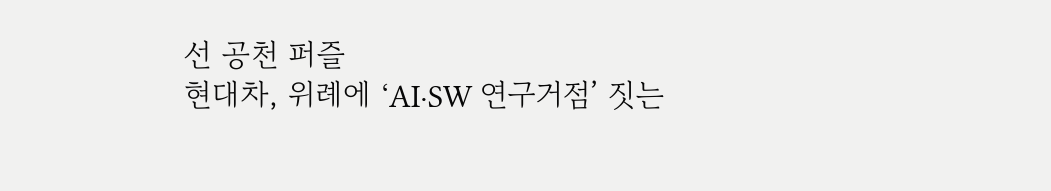선 공천 퍼즐
현대차, 위례에 ‘AI·SW 연구거점’ 짓는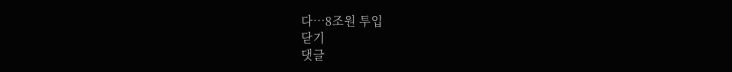다…8조원 투입
닫기
댓글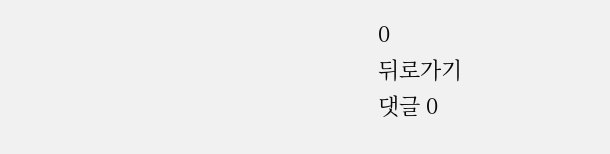0
뒤로가기
댓글 0